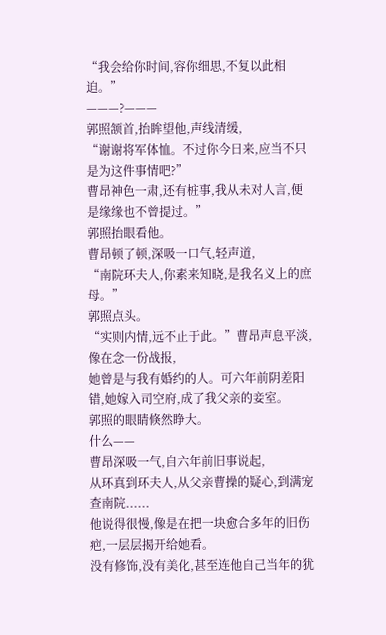“我会给你时间,容你细思,不复以此相迫。”
———?———
郭照颔首,抬眸望他,声线清缓,
“谢谢将军体恤。不过你今日来,应当不只是为这件事情吧?”
曹昂神色一肃,还有桩事,我从未对人言,便是缘缘也不曾提过。”
郭照抬眼看他。
曹昂顿了顿,深吸一口气,轻声道,
“南院环夫人,你素来知晓,是我名义上的庶母。”
郭照点头。
“实则内情,远不止于此。”曹昂声息平淡,像在念一份战报,
她曾是与我有婚约的人。可六年前阴差阳错,她嫁入司空府,成了我父亲的妾室。
郭照的眼睛倏然睁大。
什么——
曹昂深吸一气,自六年前旧事说起,
从环真到环夫人,从父亲曹操的疑心,到满宠查南院......
他说得很慢,像是在把一块愈合多年的旧伤疤,一层层揭开给她看。
没有修饰,没有美化,甚至连他自己当年的犹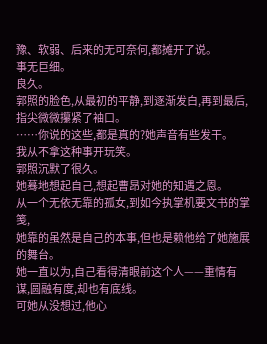豫、软弱、后来的无可奈何,都摊开了说。
事无巨细。
良久。
郭照的脸色,从最初的平静,到逐渐发白,再到最后,指尖微微攥紧了袖口。
……你说的这些,都是真的?她声音有些发干。
我从不拿这种事开玩笑。
郭照沉默了很久。
她蓦地想起自己,想起曹昂对她的知遇之恩。
从一个无依无靠的孤女,到如今执掌机要文书的掌笺,
她靠的虽然是自己的本事,但也是赖他给了她施展的舞台。
她一直以为,自己看得清眼前这个人——重情有谋,圆融有度,却也有底线。
可她从没想过,他心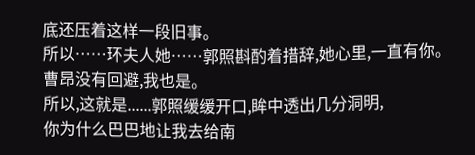底还压着这样一段旧事。
所以……环夫人她……郭照斟酌着措辞,她心里,一直有你。
曹昂没有回避,我也是。
所以,这就是......郭照缓缓开口,眸中透出几分洞明,
你为什么巴巴地让我去给南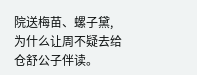院送梅苗、螺子黛,为什么让周不疑去给仓舒公子伴读。